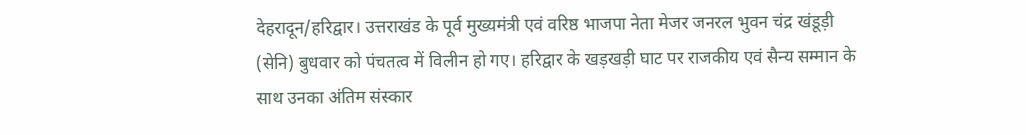देहरादून/हरिद्वार। उत्तराखंड के पूर्व मुख्यमंत्री एवं वरिष्ठ भाजपा नेता मेजर जनरल भुवन चंद्र खंडूड़ी (सेनि) बुधवार को पंचतत्व में विलीन हो गए। हरिद्वार के खड़खड़ी घाट पर राजकीय एवं सैन्य सम्मान के साथ उनका अंतिम संस्कार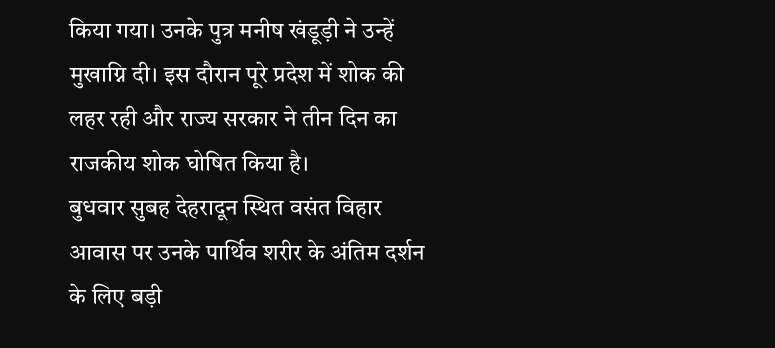किया गया। उनके पुत्र मनीष खंडूड़ी ने उन्हें मुखाग्नि दी। इस दौरान पूरे प्रदेश में शोक की लहर रही और राज्य सरकार ने तीन दिन का राजकीय शोक घोषित किया है।
बुधवार सुबह देहरादून स्थित वसंत विहार आवास पर उनके पार्थिव शरीर के अंतिम दर्शन के लिए बड़ी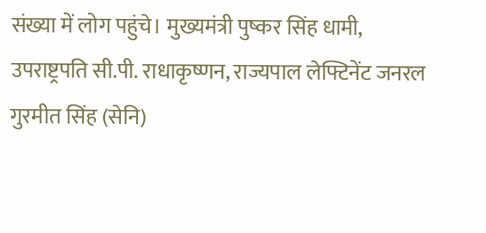संख्या में लोग पहुंचे। मुख्यमंत्री पुष्कर सिंह धामी, उपराष्ट्रपति सी.पी. राधाकृष्णन, राज्यपाल लेफ्टिनेंट जनरल गुरमीत सिंह (सेनि)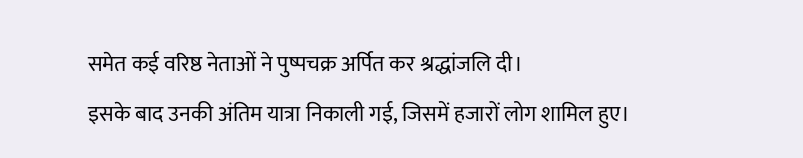समेत कई वरिष्ठ नेताओं ने पुष्पचक्र अर्पित कर श्रद्धांजलि दी।
इसके बाद उनकी अंतिम यात्रा निकाली गई, जिसमें हजारों लोग शामिल हुए।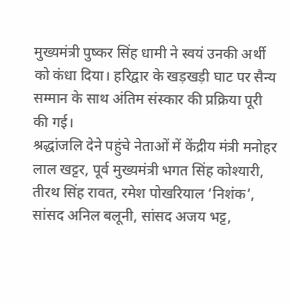मुख्यमंत्री पुष्कर सिंह धामी ने स्वयं उनकी अर्थी को कंधा दिया। हरिद्वार के खड़खड़ी घाट पर सैन्य सम्मान के साथ अंतिम संस्कार की प्रक्रिया पूरी की गई।
श्रद्धांजलि देने पहुंचे नेताओं में केंद्रीय मंत्री मनोहर लाल खट्टर, पूर्व मुख्यमंत्री भगत सिंह कोश्यारी, तीरथ सिंह रावत, रमेश पोखरियाल ‘निशंक’, सांसद अनिल बलूनी, सांसद अजय भट्ट,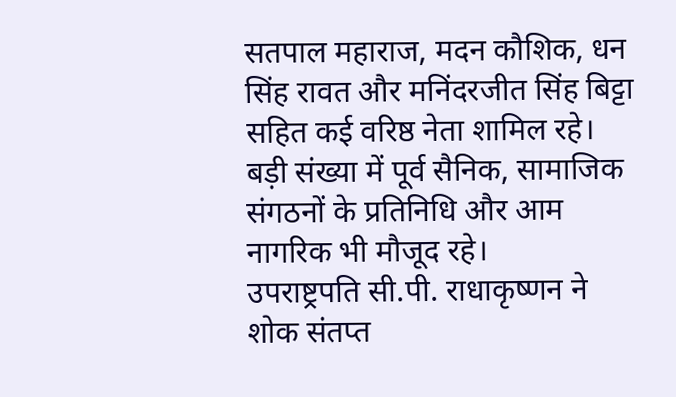सतपाल महाराज, मदन कौशिक, धन सिंह रावत और मनिंदरजीत सिंह बिट्टा सहित कई वरिष्ठ नेता शामिल रहे। बड़ी संख्या में पूर्व सैनिक, सामाजिक संगठनों के प्रतिनिधि और आम नागरिक भी मौजूद रहे।
उपराष्ट्रपति सी.पी. राधाकृष्णन ने शोक संतप्त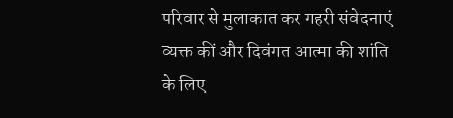परिवार से मुलाकात कर गहरी संवेदनाएं व्यक्त कीं और दिवंगत आत्मा की शांति के लिए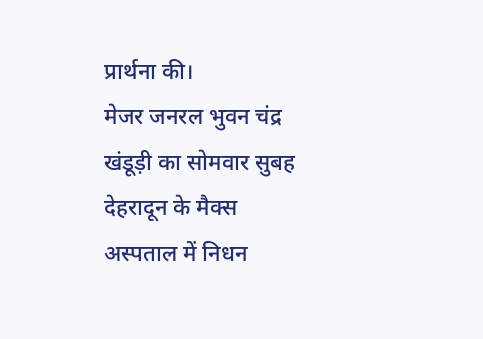प्रार्थना की।
मेजर जनरल भुवन चंद्र खंडूड़ी का सोमवार सुबह देहरादून के मैक्स अस्पताल में निधन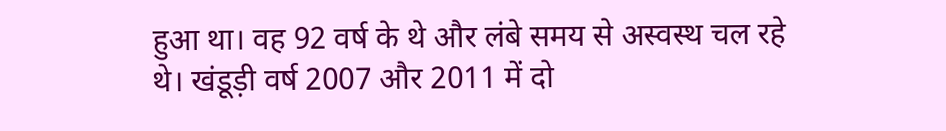हुआ था। वह 92 वर्ष के थे और लंबे समय से अस्वस्थ चल रहे थे। खंडूड़ी वर्ष 2007 और 2011 में दो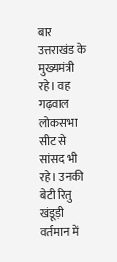बार उत्तराखंड के मुख्यमंत्री रहे। वह गढ़वाल लोकसभा सीट से सांसद भी रहे। उनकी बेटी रितु खंडूड़ी वर्तमान में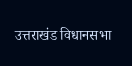उत्तराखंड विधानसभा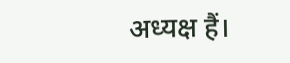अध्यक्ष हैं।